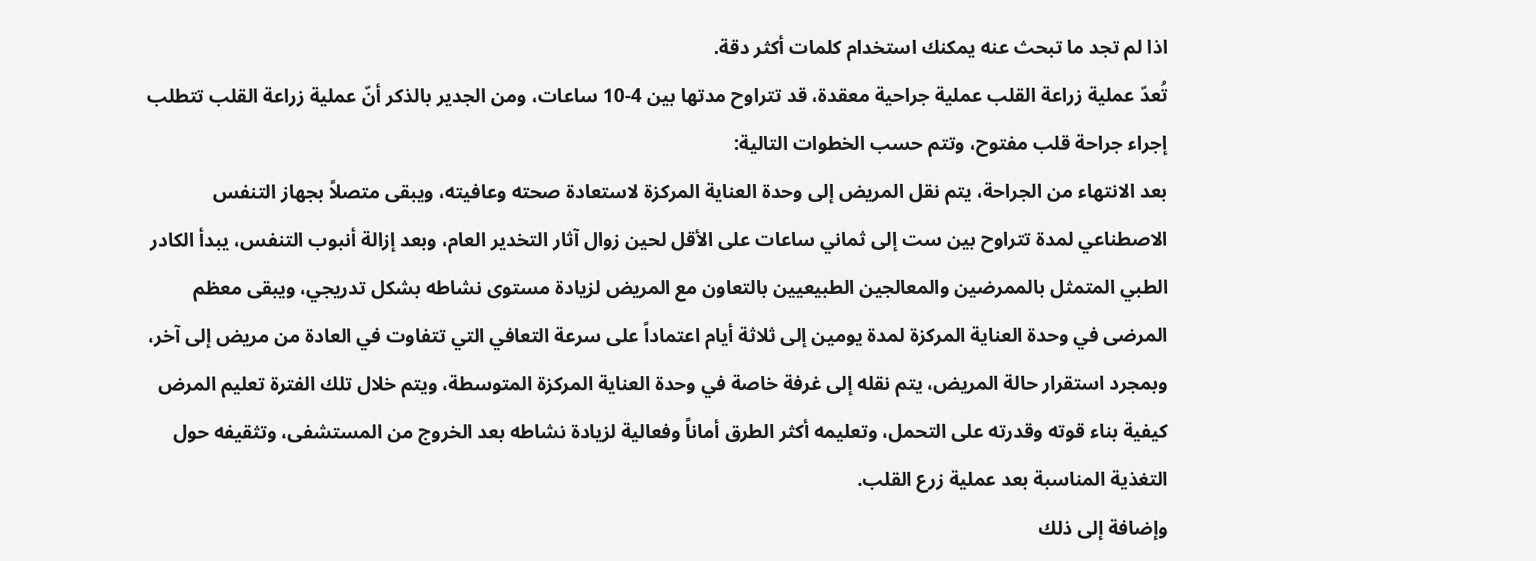اذا لم تجد ما تبحث عنه يمكنك استخدام كلمات أكثر دقة.
تُعدّ عملية زراعة القلب عملية جراحية معقدة، قد تتراوح مدتها بين 4-10 ساعات، ومن الجدير بالذكر أنّ عملية زراعة القلب تتطلب إجراء جراحة قلب مفتوح، وتتم حسب الخطوات التالية:
بعد الانتهاء من الجراحة، يتم نقل المريض إلى وحدة العناية المركزة لاستعادة صحته وعافيته، ويبقى متصلاً بجهاز التنفس الاصطناعي لمدة تتراوح بين ست إلى ثماني ساعات على الأقل لحين زوال آثار التخدير العام، وبعد إزالة أنبوب التنفس، يبدأ الكادر الطبي المتمثل بالممرضين والمعالجين الطبيعيين بالتعاون مع المريض لزيادة مستوى نشاطه بشكل تدريجي، ويبقى معظم المرضى في وحدة العناية المركزة لمدة يومين إلى ثلاثة أيام اعتماداً على سرعة التعافي التي تتفاوت في العادة من مريض إلى آخر، وبمجرد استقرار حالة المريض، يتم نقله إلى غرفة خاصة في وحدة العناية المركزة المتوسطة، ويتم خلال تلك الفترة تعليم المرض كيفية بناء قوته وقدرته على التحمل، وتعليمه أكثر الطرق أماناً وفعالية لزيادة نشاطه بعد الخروج من المستشفى، وتثقيفه حول التغذية المناسبة بعد عملية زرع القلب.
وإضافة إلى ذلك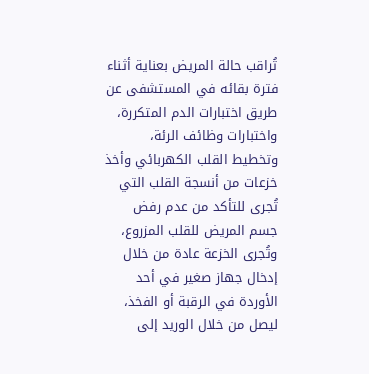تُراقب حالة المريض بعناية أثناء فترة بقائه في المستشفى عن طريق اختبارات الدم المتكررة، واختبارات وظائف الرئة، وتخطيط القلب الكهربائي وأخذ خزعات من أنسجة القلب التي تُجرى للتأكد من عدم رفض جسم المريض للقلب المزروع، وتُجرى الخزعة عادة من خلال إدخال جهاز صغير في أحد الأوردة في الرقبة أو الفخذ، ليصل من خلال الوريد إلى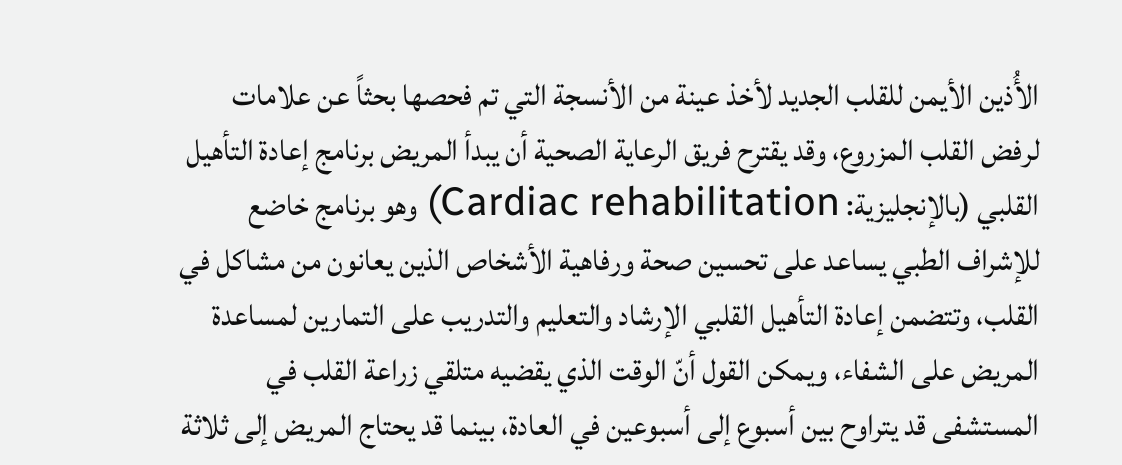الأُذين الأيمن للقلب الجديد لأخذ عينة من الأنسجة التي تم فحصها بحثاً عن علامات لرفض القلب المزروع، وقد يقترح فريق الرعاية الصحية أن يبدأ المريض برنامج إعادة التأهيل القلبي (بالإنجليزية: Cardiac rehabilitation) وهو برنامج خاضع للإشراف الطبي يساعد على تحسين صحة ورفاهية الأشخاص الذين يعانون من مشاكل في القلب، وتتضمن إعادة التأهيل القلبي الإرشاد والتعليم والتدريب على التمارين لمساعدة المريض على الشفاء، ويمكن القول أنّ الوقت الذي يقضيه متلقي زراعة القلب في المستشفى قد يتراوح بين أسبوع إلى أسبوعين في العادة، بينما قد يحتاج المريض إلى ثلاثة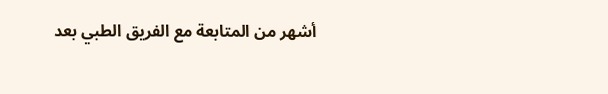أشهر من المتابعة مع الفريق الطبي بعد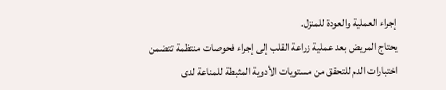إجراء العملية والعودة للمنزل.
يحتاج المريض بعد عملية زراعة القلب إلى إجراء فحوصات منتظمة تتضمن اختبارات الدم للتحقق من مستويات الأدوية المثبطة للمناعة لدى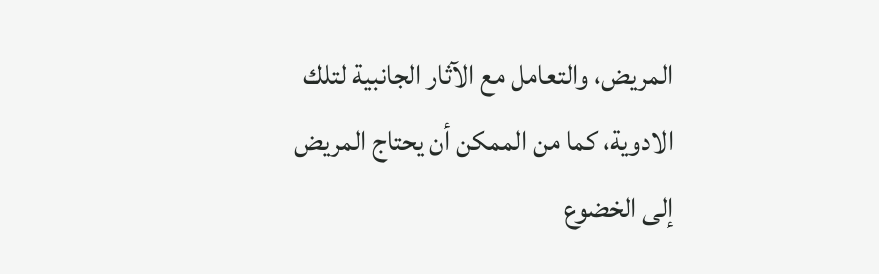المريض، والتعامل مع الآثار الجانبية لتلك الادوية، كما من الممكن أن يحتاج المريض إلى الخضوع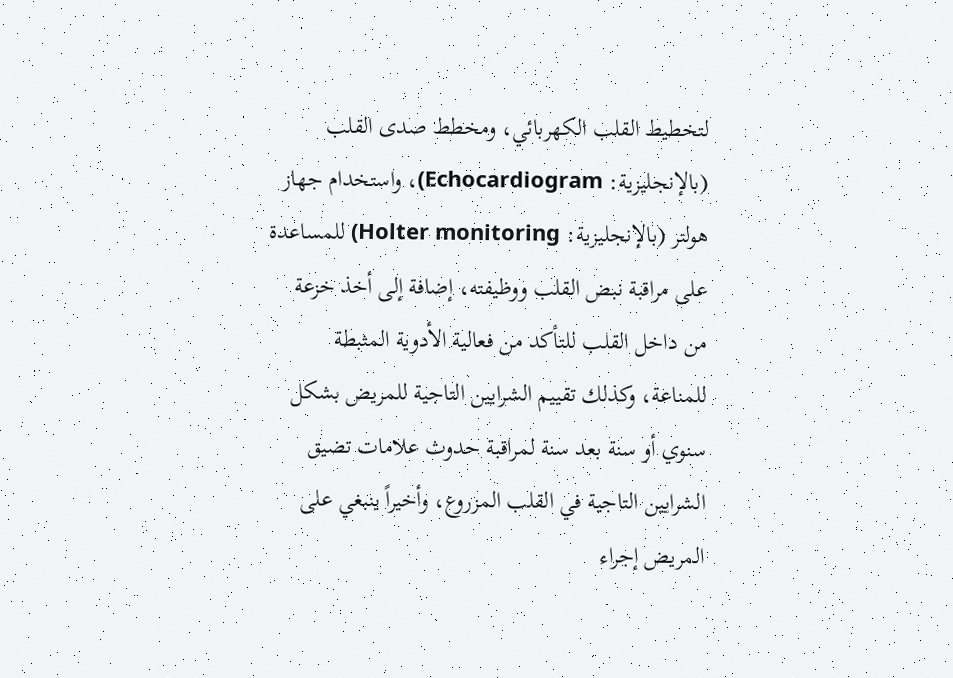لتخطيط القلب الكهربائي، ومخطط صدى القلب (بالإنجليزية: Echocardiogram)، واستخدام جهاز هولتر (بالإنجليزية: Holter monitoring) للمساعدة على مراقبة نبض القلب ووظيفته، إضافة إلى أخذ خزعة من داخل القلب للتأكد من فعالية الأدوية المثبطة للمناعة، وكذلك تقييم الشرايين التاجية للمريض بشكل سنوي أو سنة بعد سنة لمراقبة حدوث علامات تضيق الشرايين التاجية في القلب المزروع، وأخيراً ينبغي على المريض إجراء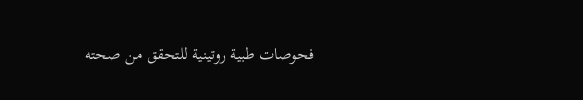فحوصات طبية روتينية للتحقق من صحته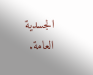الجسدية العامة.